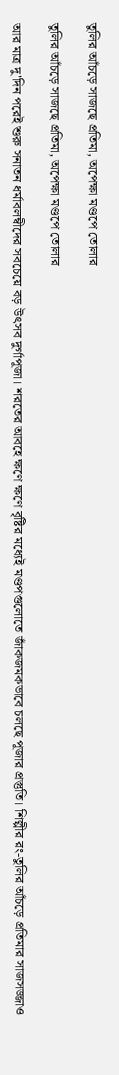তুলির আঁচড়ে সাজছে প্রতিমা, অপেক্ষা মণ্ডপে তোলার

তুলির আঁচড়ে সাজছে প্রতিমা, অপেক্ষা মণ্ডপে তোলার

আর মাত্র দু'দিন পরেই শুরু সনাতন ধর্মাবলম্বীদের সবচেয়ে বড় উৎসব দুর্গাপূজা। শরতের আবহে ক্ষণে ক্ষণে বৃষ্টির মধ্যেই মণ্ডপগুলোতে জাঁকজমকভাবে চলছে পূজার প্রস্তুতি। শিল্পীর রং-তুলির আঁচড়ে প্রতিমার সাজসজ্জাও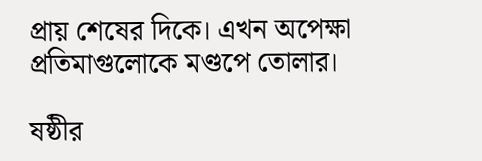প্রায় শেষের দিকে। এখন অপেক্ষা প্রতিমাগুলোকে মণ্ডপে তোলার।

ষষ্ঠীর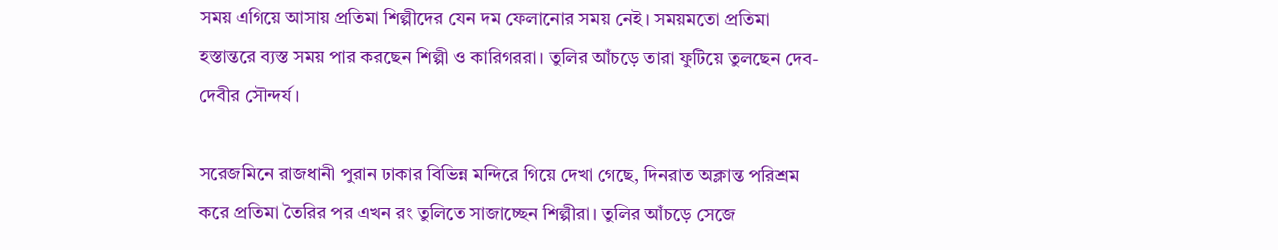সময় এগিয়ে আসায় প্রতিমা শিল্পীদের যেন দম ফেলানোর সময় নেই। সময়মতো প্রতিমা হস্তান্তরে ব্যস্ত সময় পার করছেন শিল্পী ও কারিগররা। তুলির আঁচড়ে তারা ফুটিয়ে তুলছেন দেব-দেবীর সৌন্দর্য।

সরেজমিনে রাজধানী পুরান ঢাকার বিভিন্ন মন্দিরে গিয়ে দেখা গেছে, দিনরাত অক্লান্ত পরিশ্রম করে প্রতিমা তৈরির পর এখন রং তুলিতে সাজাচ্ছেন শিল্পীরা। তুলির আঁচড়ে সেজে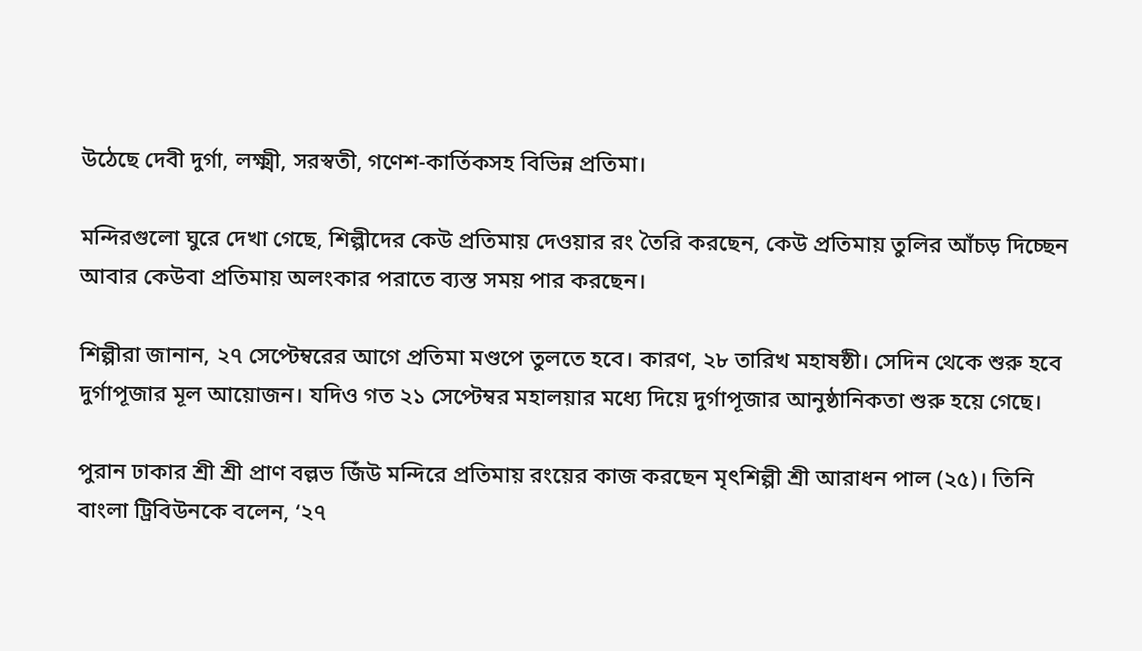উঠেছে দেবী দুর্গা, লক্ষ্মী, সরস্বতী, গণেশ-কার্তিকসহ বিভিন্ন প্রতিমা।

মন্দিরগুলো ঘুরে দেখা গেছে, শিল্পীদের কেউ প্রতিমায় দেওয়ার রং তৈরি করছেন, কেউ প্রতিমায় তুলির আঁচড় দিচ্ছেন আবার কেউবা প্রতিমায় অলংকার পরাতে ব্যস্ত সময় পার করছেন।

শিল্পীরা জানান, ২৭ সেপ্টেম্বরের আগে প্রতিমা মণ্ডপে তুলতে হবে। কারণ, ২৮ তারিখ মহাষষ্ঠী। সেদিন থেকে শুরু হবে দুর্গাপূজার মূল আয়োজন। যদিও গত ২১ সেপ্টেম্বর মহালয়ার মধ্যে দিয়ে দুর্গাপূজার আনুষ্ঠানিকতা শুরু হয়ে গেছে।

পুরান ঢাকার শ্রী শ্রী প্রাণ বল্লভ জিঁউ মন্দিরে প্রতিমায় রংয়ের কাজ করছেন মৃৎশিল্পী শ্রী আরাধন পাল (২৫)। তিনি বাংলা ট্রিবিউনকে বলেন, ‘২৭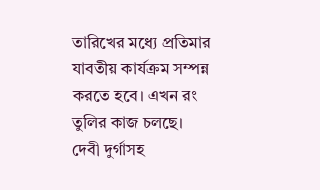তারিখের মধ্যে প্রতিমার যাবতীয় কার্যক্রম সম্পন্ন করতে হবে। এখন রং তুলির কাজ চলছে। দেবী দুর্গাসহ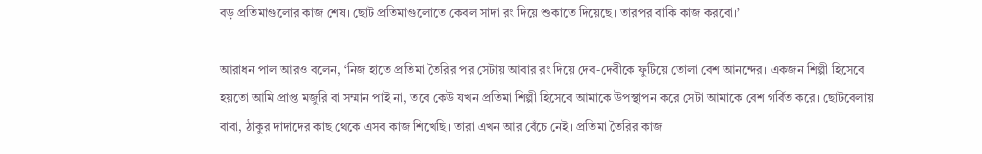বড় প্রতিমাগুলোর কাজ শেষ। ছোট প্রতিমাগুলোতে কেবল সাদা রং দিয়ে শুকাতে দিয়েছে। তারপর বাকি কাজ করবো।’

আরাধন পাল আরও বলেন, ‘নিজ হাতে প্রতিমা তৈরির পর সেটায় আবার রং দিয়ে দেব-দেবীকে ফুটিয়ে তোলা বেশ আনন্দের। একজন শিল্পী হিসেবে হয়তো আমি প্রাপ্ত মজুরি বা সম্মান পাই না, তবে কেউ যখন প্রতিমা শিল্পী হিসেবে আমাকে উপস্থাপন করে সেটা আমাকে বেশ গর্বিত করে। ছোটবেলায় বাবা, ঠাকুর দাদাদের কাছ থেকে এসব কাজ শিখেছি। তারা এখন আর বেঁচে নেই। প্রতিমা তৈরির কাজ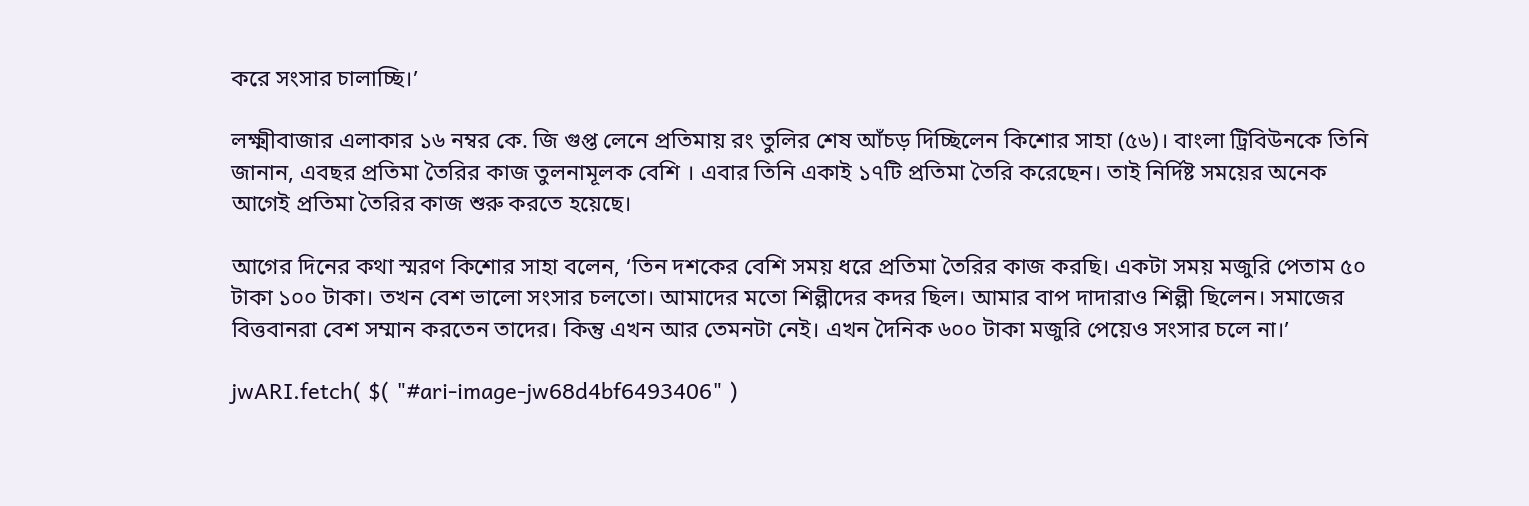করে সংসার চালাচ্ছি।’

লক্ষ্মীবাজার এলাকার ১৬ নম্বর কে. জি গুপ্ত লেনে প্রতিমায় রং তুলির শেষ আঁচড় দিচ্ছিলেন কিশোর সাহা (৫৬)। বাংলা ট্রিবিউনকে তিনি জানান, এবছর প্রতিমা তৈরির কাজ তুলনামূলক বেশি । এবার তিনি একাই ১৭টি প্রতিমা তৈরি করেছেন। তাই নির্দিষ্ট সময়ের অনেক আগেই প্রতিমা তৈরির কাজ শুরু করতে হয়েছে।

আগের দিনের কথা স্মরণ কিশোর সাহা বলেন, ‘তিন দশকের বেশি সময় ধরে প্রতিমা তৈরির কাজ করছি। একটা সময় মজুরি পেতাম ৫০ টাকা ১০০ টাকা। তখন বেশ ভালো সংসার চলতো। আমাদের মতো শিল্পীদের কদর ছিল। আমার বাপ দাদারাও শিল্পী ছিলেন। সমাজের বিত্তবানরা বেশ সম্মান করতেন তাদের। কিন্তু এখন আর তেমনটা নেই। এখন দৈনিক ৬০০‌ টাকা মজুরি পেয়েও সংসার চলে না।’

jwARI.fetch( $( "#ari-image-jw68d4bf6493406" )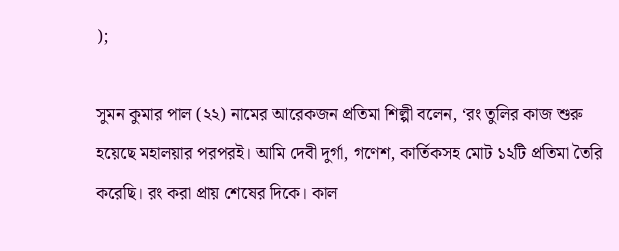);

সুমন কুমার পাল (২২) নামের আরেকজন প্রতিমা শিল্পী বলেন, ‘রং তুলির কাজ শুরু হয়েছে মহালয়ার পরপরই। আমি দেবী দুর্গা, গণেশ, কার্তিকসহ মোট ১২টি প্রতিমা তৈরি করেছি। রং করা প্রায় শেষের দিকে। কাল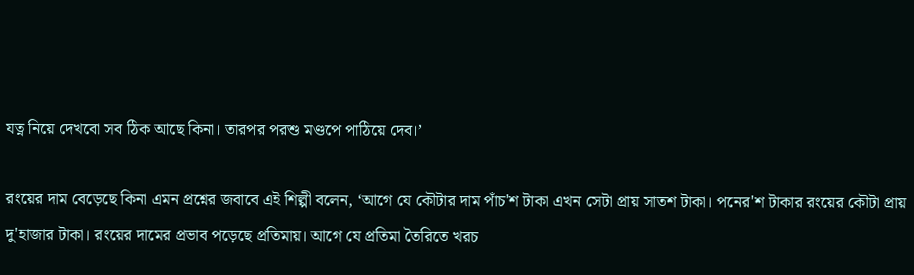যত্ন নিয়ে দেখবো সব ঠিক আছে কিনা। তারপর পরশু মণ্ডপে পাঠিয়ে দেব।’

রংয়ের দাম বেড়েছে কিনা এমন প্রশ্নের জবাবে এই শিল্পী বলেন, ‘আগে যে কৌটার দাম পাঁচ'শ টাকা এখন সেটা প্রায় সাতশ টাকা। পনের'শ টাকার রংয়ের কৌটা প্রায় দু'হাজার টাকা। রংয়ের দামের প্রভাব পড়েছে প্রতিমায়। আগে যে প্রতিমা তৈরিতে খরচ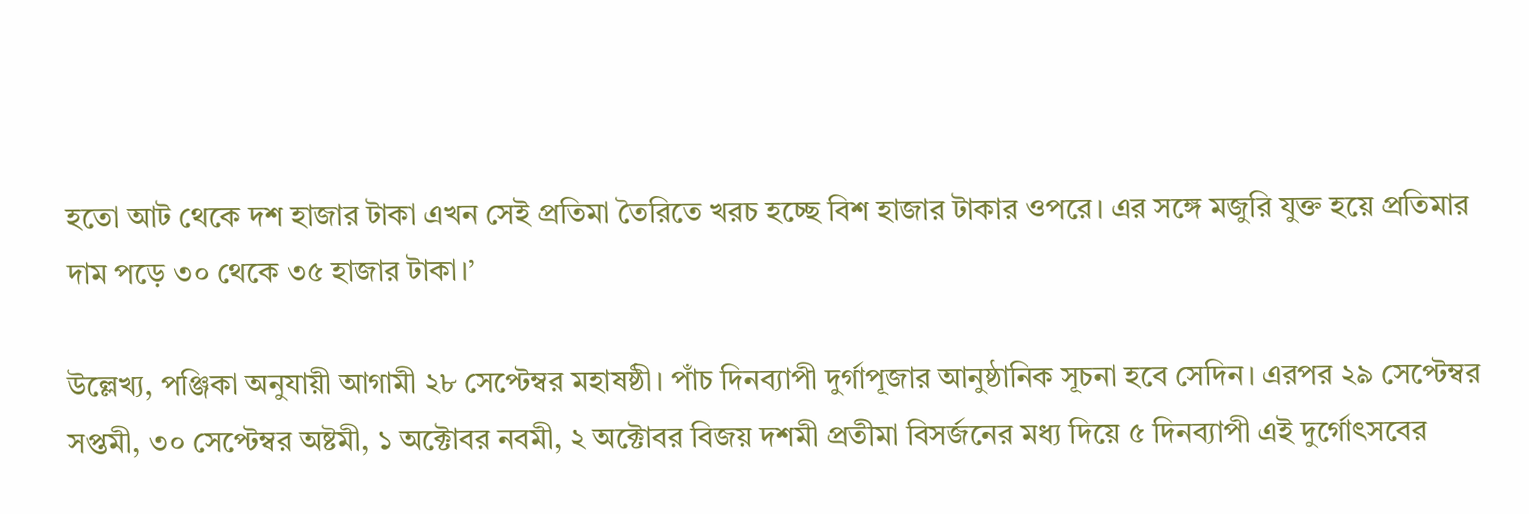হতো আট থেকে দশ হাজার টাকা এখন সেই প্রতিমা তৈরিতে খরচ হচ্ছে বিশ হাজার টাকার ওপরে। এর সঙ্গে মজুরি যুক্ত হয়ে প্রতিমার দাম পড়ে ৩০ থেকে ৩৫ হাজার টাকা।’

উল্লেখ্য, পঞ্জিকা অনুযায়ী আগামী ২৮ সেপ্টেম্বর মহাষষ্ঠী। পাঁচ দিনব্যাপী দুর্গাপূজার আনুষ্ঠানিক সূচনা হবে সেদিন। এরপর ২৯ সেপ্টেম্বর সপ্তমী, ৩০ সেপ্টেম্বর অষ্টমী, ১ অক্টোবর নবমী, ২ অক্টোবর বিজয় দশমী প্রতীমা বিসর্জনের মধ্য দিয়ে ৫ দিনব্যাপী এই দুর্গোৎসবের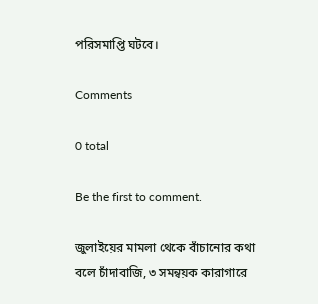পরিসমাপ্তি ঘটবে।

Comments

0 total

Be the first to comment.

জুলাইয়ের মামলা থেকে বাঁচানোর কথা বলে চাঁদাবাজি, ৩ সমন্বয়ক কারাগারে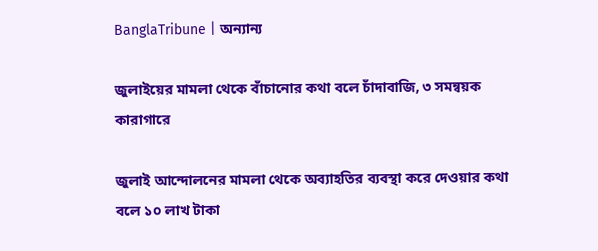BanglaTribune | অন্যান্য

জুলাইয়ের মামলা থেকে বাঁচানোর কথা বলে চাঁদাবাজি, ৩ সমন্বয়ক কারাগারে

জুলাই আন্দোলনের মামলা থেকে অব্যাহতির ব্যবস্থা করে দেওয়ার কথা বলে ১০ লাখ টাকা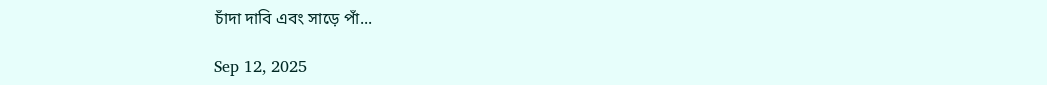চাঁদা দাবি এবং সাড়ে পাঁ...

Sep 12, 2025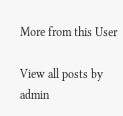More from this User

View all posts by admin